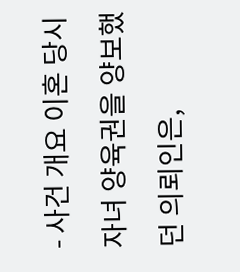- 사건 개요 이혼 당시 자녀 양육권을 양보했던 의뢰인은,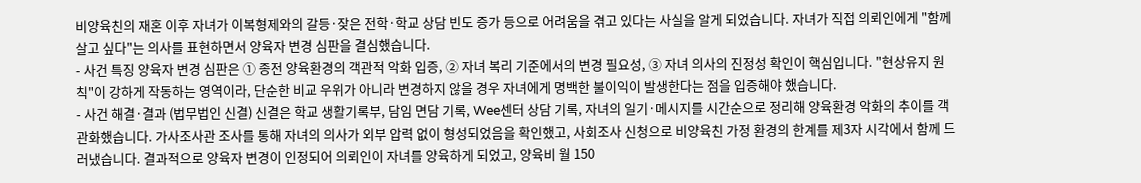비양육친의 재혼 이후 자녀가 이복형제와의 갈등·잦은 전학·학교 상담 빈도 증가 등으로 어려움을 겪고 있다는 사실을 알게 되었습니다. 자녀가 직접 의뢰인에게 "함께 살고 싶다"는 의사를 표현하면서 양육자 변경 심판을 결심했습니다.
- 사건 특징 양육자 변경 심판은 ① 종전 양육환경의 객관적 악화 입증, ② 자녀 복리 기준에서의 변경 필요성, ③ 자녀 의사의 진정성 확인이 핵심입니다. "현상유지 원칙"이 강하게 작동하는 영역이라, 단순한 비교 우위가 아니라 변경하지 않을 경우 자녀에게 명백한 불이익이 발생한다는 점을 입증해야 했습니다.
- 사건 해결·결과 (법무법인 신결) 신결은 학교 생활기록부, 담임 면담 기록, Wee센터 상담 기록, 자녀의 일기·메시지를 시간순으로 정리해 양육환경 악화의 추이를 객관화했습니다. 가사조사관 조사를 통해 자녀의 의사가 외부 압력 없이 형성되었음을 확인했고, 사회조사 신청으로 비양육친 가정 환경의 한계를 제3자 시각에서 함께 드러냈습니다. 결과적으로 양육자 변경이 인정되어 의뢰인이 자녀를 양육하게 되었고, 양육비 월 150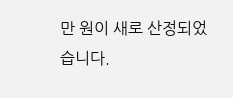만 원이 새로 산정되었습니다.